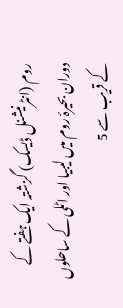روم (انٹرنیشنل ڈیسک) گزشتہ ایک ہفتے کے دوران بحیرۂ روم میں لیبیا اور اٹلی کے ساحلوں کے قریب سے 5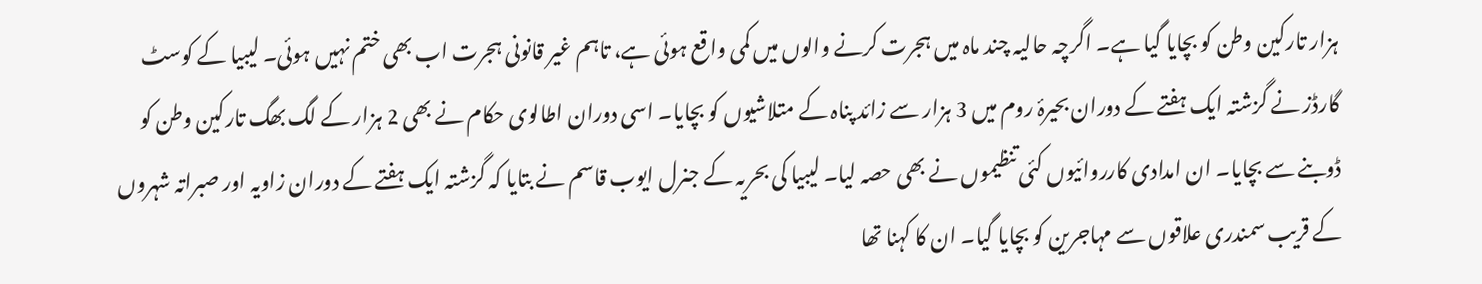ہزار تارکین وطن کو بچایا گیا ہے۔ اگرچہ حالیہ چند ماہ میں ہجرت کرنے والوں میں کمی واقع ہوئی ہے، تاہم غیر قانونی ہجرت اب بھی ختم نہیں ہوئی۔ لیبیا کے کوسٹ گارڈز نے گزشتہ ایک ہفتے کے دوران بحیرۂ روم میں 3 ہزار سے زائد پناہ کے متلاشیوں کو بچایا۔ اسی دوران اطالوی حکام نے بھی 2 ہزار کے لگ بھگ تارکین وطن کو ڈوبنے سے بچایا۔ ان امدادی کارروائیوں کئی تنظیموں نے بھی حصہ لیا۔ لیبیا کی بحریہ کے جنرل ایوب قاسم نے بتایا کہ گزشتہ ایک ہفتے کے دوران زاویہ اور صبراتہ شہروں کے قریب سمندری علاقوں سے مہاجرین کو بچایا گیا۔ ان کا کہنا تھا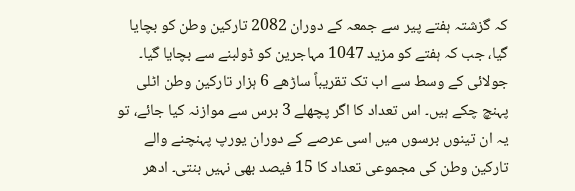کہ گزشتہ ہفتے پیر سے جمعہ کے دوران 2082 تارکین وطن کو بچایا گیا، جب کہ ہفتے کو مزید 1047 مہاجرین کو ڈولبنے سے بچایا گیا۔ جولائی کے وسط سے اب تک تقریباً ساڑھے 6 ہزار تارکین وطن اٹلی پہنچ چکے ہیں۔ اس تعداد کا اگر پچھلے 3 برس سے موازنہ کیا جائے، تو یہ ان تینوں برسوں میں اسی عرصے کے دوران یورپ پہنچنے والے تارکین وطن کی مجموعی تعداد کا 15 فیصد بھی نہیں بنتی۔ ادھر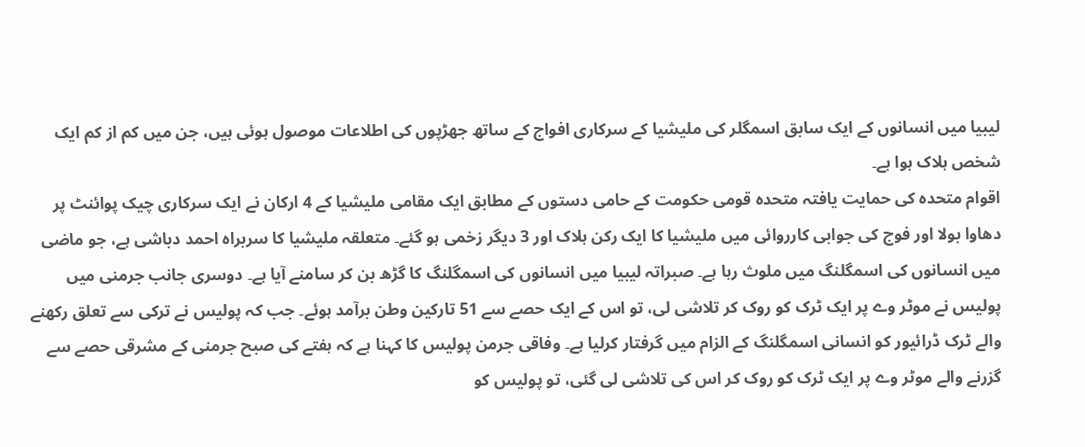لیبیا میں انسانوں کے ایک سابق اسمگلر کی ملیشیا کے سرکاری افواج کے ساتھ جھڑپوں کی اطلاعات موصول ہوئی ہیں، جن میں کم از کم ایک شخص ہلاک ہوا ہے۔
اقوام متحدہ کی حمایت یافتہ متحدہ قومی حکومت کے حامی دستوں کے مطابق ایک مقامی ملیشیا کے 4 ارکان نے ایک سرکاری چیک پوائنٹ پر دھاوا بولا اور فوج کی جوابی کارروائی میں ملیشیا کا ایک رکن ہلاک اور 3 دیگر زخمی ہو گئے۔ متعلقہ ملیشیا کا سربراہ احمد دباشی ہے، جو ماضی میں انسانوں کی اسمگلنگ میں ملوث رہا ہے۔ صبراتہ لیبیا میں انسانوں کی اسمگلنگ کا گڑھ بن کر سامنے آیا ہے۔ دوسری جانب جرمنی میں پولیس نے موٹر وے پر ایک ٹرک کو روک کر تلاشی لی، تو اس کے ایک حصے سے 51 تارکین وطن برآمد ہوئے۔ جب کہ پولیس نے ترکی سے تعلق رکھنے والے ٹرک ڈرائیور کو انسانی اسمگلنگ کے الزام میں گرفتار کرلیا ہے۔ وفاقی جرمن پولیس کا کہنا ہے کہ ہفتے کی صبح جرمنی کے مشرقی حصے سے گزرنے والے موٹر وے پر ایک ٹرک کو روک کر اس کی تلاشی لی گئی، تو پولیس کو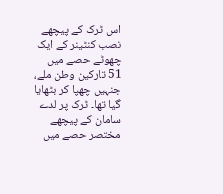اس ٹرک کے پیچھے نصب کنٹینر کے ایک چھوٹے حصے میں 51 تارکین وطن ملے، جنہیں چھپا کر بٹھایا گیا تھا۔ ٹرک پر لدے سامان کے پیچھے مختصر حصے میں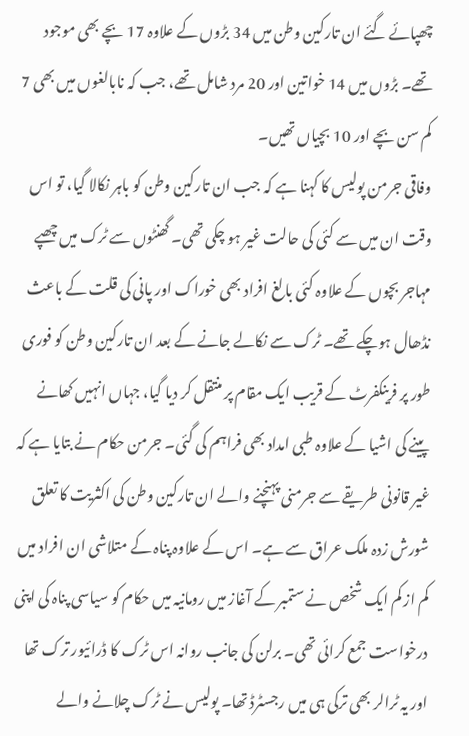چھپائے گئے ان تارکین وطن میں 34 بڑوں کے علاوہ 17 بچے بھی موجود تھے۔ بڑوں میں 14 خواتین اور 20 مرد شامل تھے، جب کہ نابالغوں میں بھی 7 کم سن بچے اور 10 بچیاں تھیں۔
وفاقی جرمن پولیس کا کہنا ہے کہ جب ان تارکین وطن کو باہر نکالا گیا، تو اس وقت ان میں سے کئی کی حالت غیر ہو چکی تھی۔ گھنٹوں سے ٹرک میں چھپے مہاجر بچوں کے علاوہ کئی بالغ افراد بھی خوراک اور پانی کی قلت کے باعث نڈھال ہوچکے تھے۔ ٹرک سے نکالے جانے کے بعد ان تارکین وطن کو فوری طور پر فرینکفرٹ کے قریب ایک مقام پر منتقل کر دیا گیا، جہاں انہیں کھانے پینے کی اشیا کے علاوہ طبی امداد بھی فراہم کی گئی۔ جرمن حکام نے بتایا ہے کہ غیر قانونی طریقے سے جرمنی پہنچنے والے ان تارکین وطن کی اکثریت کا تعلق شورش زدہ ملک عراق سے ہے۔ اس کے علاوہ پناہ کے متلاشی ان افراد میں کم از کم ایک شخص نے ستمبر کے آغاز میں رومانیہ میں حکام کو سیاسی پناہ کی اپنی درخواست جمع کرائی تھی۔ برلن کی جانب روانہ اس ٹرک کا ڈرائیور ترک تھا اور یہ ٹرالر بھی ترکی ہی میں رجسٹرڈ تھا۔ پولیس نے ٹرک چلانے والے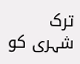ترک شہری کو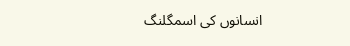انسانوں کی اسمگلنگ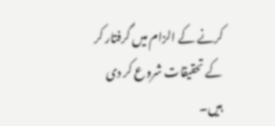کرنے کے الزام میں گرفتار کر کے تحقیقات شروع کر دی ہیں۔